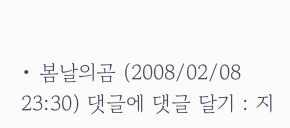• 봄날의곰 (2008/02/08 23:30) 댓글에 댓글 달기 : 지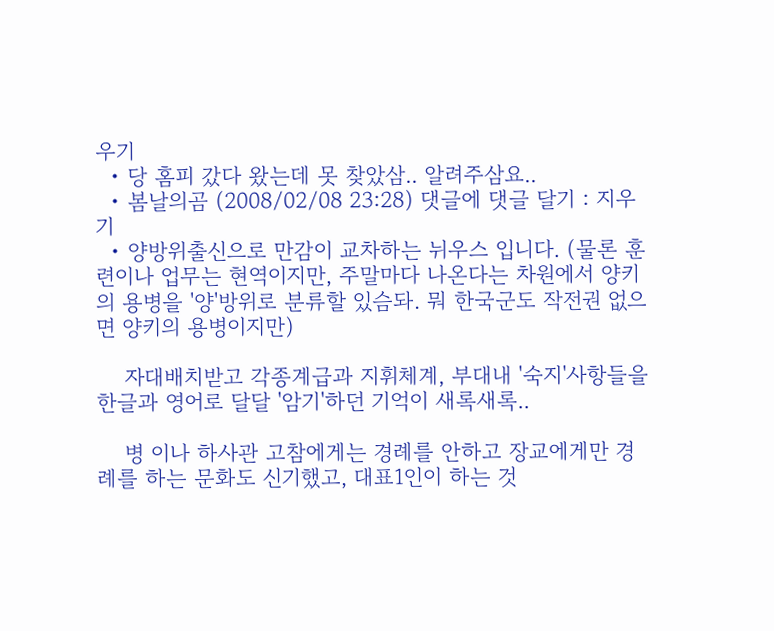우기
  • 당 홈피 갔다 왔는데 못 찾았삼.. 알려주삼요..
  • 봄날의곰 (2008/02/08 23:28) 댓글에 댓글 달기 : 지우기
  • 양방위출신으로 만감이 교차하는 뉘우스 입니다. (물론 훈련이나 업무는 현역이지만, 주말마다 나온다는 차원에서 양키의 용병을 '양'방위로 분류할 있슴돠. 뭐 한국군도 작전권 없으면 양키의 용병이지만)

    자대배치받고 각종계급과 지휘체계, 부대내 '숙지'사항들을 한글과 영어로 달달 '암기'하던 기억이 새록새록..

    병 이나 하사관 고참에게는 경례를 안하고 장교에게만 경례를 하는 문화도 신기했고, 대표1인이 하는 것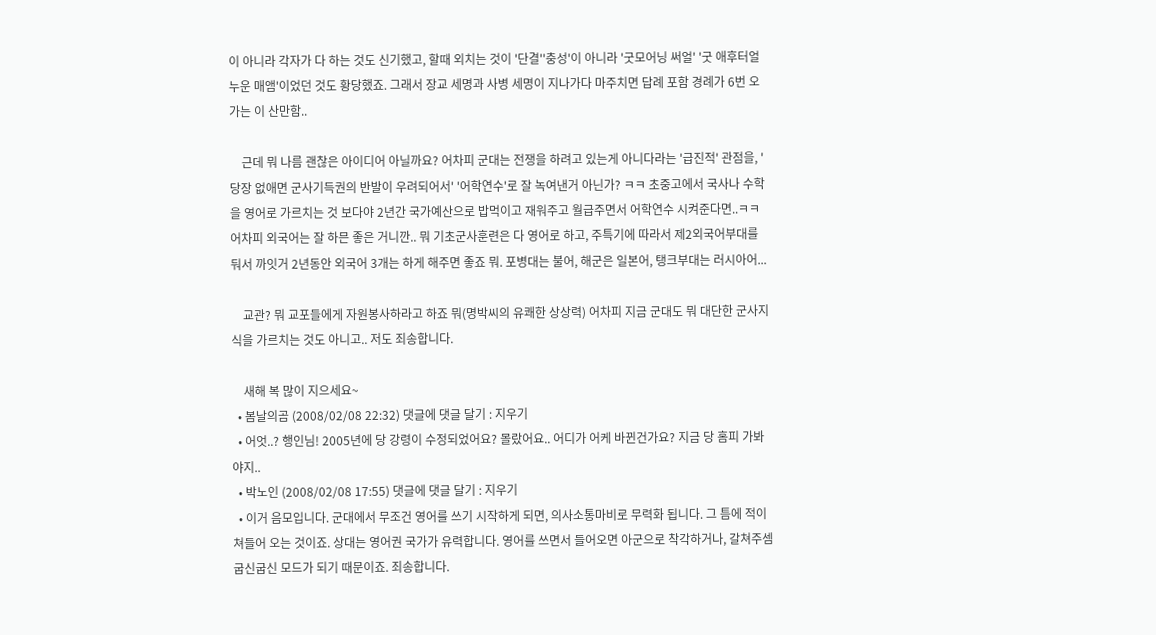이 아니라 각자가 다 하는 것도 신기했고, 할때 외치는 것이 '단결''충성'이 아니라 '굿모어닝 써얼' '굿 애후터얼 누운 매앰'이었던 것도 황당했죠. 그래서 장교 세명과 사병 세명이 지나가다 마주치면 답례 포함 경례가 6번 오가는 이 산만함..

    근데 뭐 나름 괜찮은 아이디어 아닐까요? 어차피 군대는 전쟁을 하려고 있는게 아니다라는 '급진적' 관점을, '당장 없애면 군사기득권의 반발이 우려되어서' '어학연수'로 잘 녹여낸거 아닌가? ㅋㅋ 초중고에서 국사나 수학을 영어로 가르치는 것 보다야 2년간 국가예산으로 밥먹이고 재워주고 월급주면서 어학연수 시켜준다면..ㅋㅋ 어차피 외국어는 잘 하믄 좋은 거니깐.. 뭐 기초군사훈련은 다 영어로 하고, 주특기에 따라서 제2외국어부대를 둬서 까잇거 2년동안 외국어 3개는 하게 해주면 좋죠 뭐. 포병대는 불어, 해군은 일본어, 탱크부대는 러시아어...

    교관? 뭐 교포들에게 자원봉사하라고 하죠 뭐(명박씨의 유쾌한 상상력) 어차피 지금 군대도 뭐 대단한 군사지식을 가르치는 것도 아니고.. 저도 죄송합니다.

    새해 복 많이 지으세요~
  • 봄날의곰 (2008/02/08 22:32) 댓글에 댓글 달기 : 지우기
  • 어엇..? 행인님! 2005년에 당 강령이 수정되었어요? 몰랐어요.. 어디가 어케 바뀐건가요? 지금 당 홈피 가봐야지..
  • 박노인 (2008/02/08 17:55) 댓글에 댓글 달기 : 지우기
  • 이거 음모입니다. 군대에서 무조건 영어를 쓰기 시작하게 되면, 의사소통마비로 무력화 됩니다. 그 틈에 적이 쳐들어 오는 것이죠. 상대는 영어권 국가가 유력합니다. 영어를 쓰면서 들어오면 아군으로 착각하거나, 갈쳐주셈 굽신굽신 모드가 되기 때문이죠. 죄송합니다.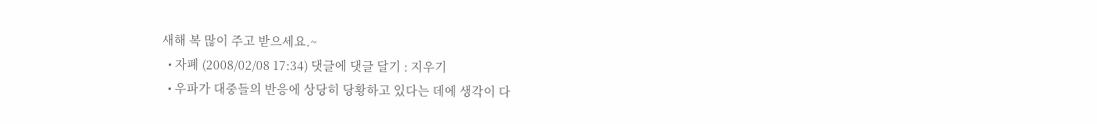새해 복 많이 주고 받으세요.~
  • 자폐 (2008/02/08 17:34) 댓글에 댓글 달기 : 지우기
  • 우파가 대중들의 반응에 상당히 당황하고 있다는 데에 생각이 다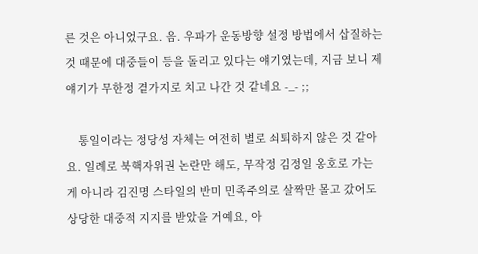른 것은 아니었구요. 음. 우파가 운동방향 설정 방법에서 삽질하는 것 때문에 대중들이 등을 돌리고 있다는 얘기였는데, 지금 보니 제 얘기가 무한정 곁가지로 치고 나간 것 같네요 -_- ;;

    통일이라는 정당성 자체는 여전히 별로 쇠퇴하지 않은 것 같아요. 일례로 북핵자위권 논란만 해도, 무작정 김정일 옹호로 가는 게 아니라 김진명 스타일의 반미 민족주의로 살짝만 몰고 갔어도 상당한 대중적 지지를 받았을 거예요, 아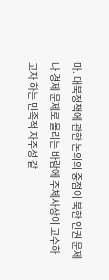마. 대북정책에 관한 논의의 중점이 북한 인권 문제나 경제 문제로 몰리는 바람에 주체사상이 고수하고자 하는 민족적 자주성 같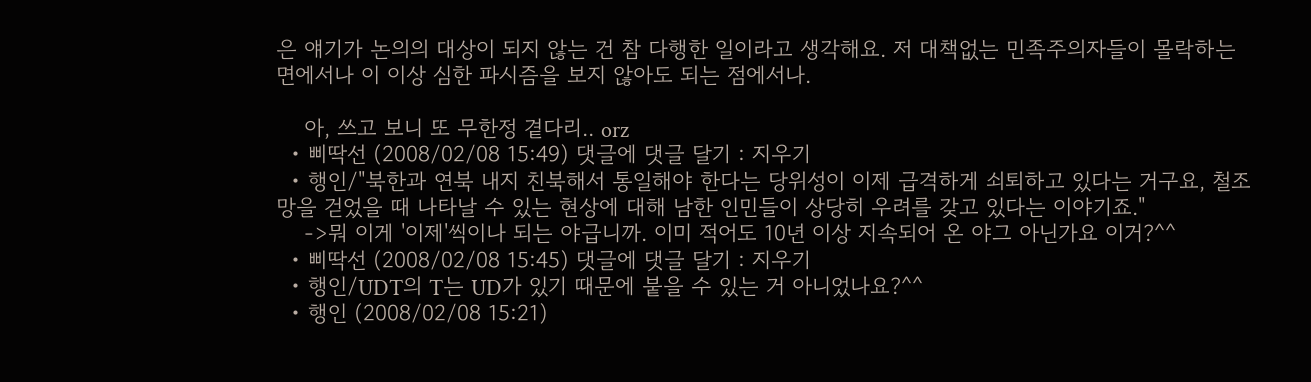은 얘기가 논의의 대상이 되지 않는 건 참 다행한 일이라고 생각해요. 저 대책없는 민족주의자들이 몰락하는 면에서나 이 이상 심한 파시즘을 보지 않아도 되는 점에서나.

    아, 쓰고 보니 또 무한정 곁다리.. orz
  • 삐딱선 (2008/02/08 15:49) 댓글에 댓글 달기 : 지우기
  • 행인/"북한과 연북 내지 친북해서 통일해야 한다는 당위성이 이제 급격하게 쇠퇴하고 있다는 거구요, 철조망을 걷었을 때 나타날 수 있는 현상에 대해 남한 인민들이 상당히 우려를 갖고 있다는 이야기죠."
    ->뭐 이게 '이제'씩이나 되는 야급니까. 이미 적어도 10년 이상 지속되어 온 야그 아닌가요 이거?^^
  • 삐딱선 (2008/02/08 15:45) 댓글에 댓글 달기 : 지우기
  • 행인/UDT의 T는 UD가 있기 때문에 붙을 수 있는 거 아니었나요?^^
  • 행인 (2008/02/08 15:21)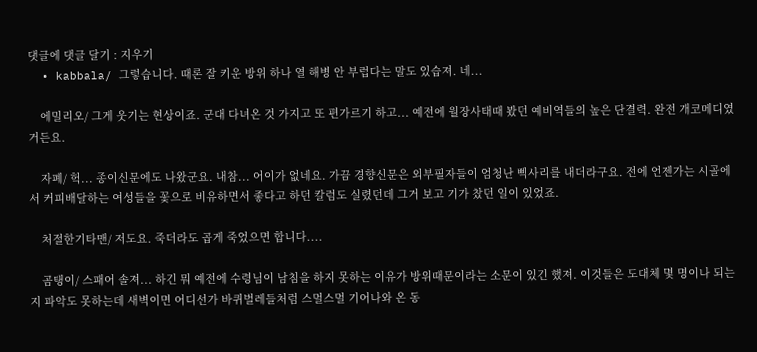댓글에 댓글 달기 : 지우기
  • kabbala/ 그렇습니다. 때론 잘 키운 방위 하나 열 해병 안 부럽다는 말도 있습져. 네...

    에밀리오/ 그게 웃기는 현상이죠. 군대 다녀온 것 가지고 또 편가르기 하고... 예전에 월장사태때 봤던 예비역들의 높은 단결력. 완전 개코메디였거든요.

    자폐/ 헉... 종이신문에도 나왔군요. 내참... 어이가 없네요. 가끔 경향신문은 외부필자들이 엄청난 삑사리를 내더라구요. 전에 언젠가는 시골에서 커피배달하는 여성들을 꽃으로 비유하면서 좋다고 하던 칼럼도 실렸던데 그거 보고 기가 찼던 일이 있었죠.

    처절한기타맨/ 저도요. 죽더라도 곱게 죽었으면 합니다....

    곰탱이/ 스패어 솔져... 하긴 뭐 예전에 수령님이 남침을 하지 못하는 이유가 방위때문이라는 소문이 있긴 했져. 이것들은 도대체 몇 명이나 되는지 파악도 못하는데 새벽이면 어디선가 바퀴벌레들처럼 스멀스멀 기어나와 온 동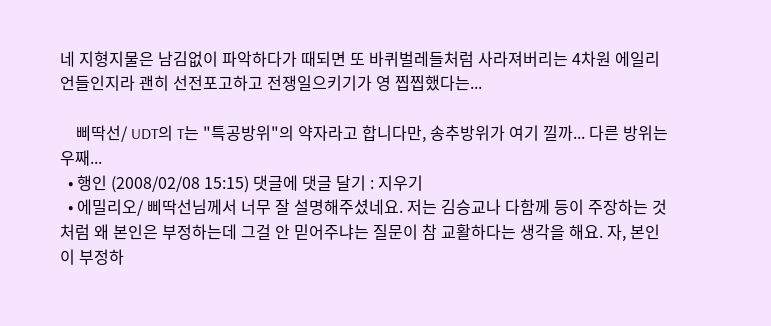네 지형지물은 남김없이 파악하다가 때되면 또 바퀴벌레들처럼 사라져버리는 4차원 에일리언들인지라 괜히 선전포고하고 전쟁일으키기가 영 찝찝했다는...

    삐딱선/ UDT의 T는 "특공방위"의 약자라고 합니다만, 송추방위가 여기 낄까... 다른 방위는 우째...
  • 행인 (2008/02/08 15:15) 댓글에 댓글 달기 : 지우기
  • 에밀리오/ 삐딱선님께서 너무 잘 설명해주셨네요. 저는 김승교나 다함께 등이 주장하는 것처럼 왜 본인은 부정하는데 그걸 안 믿어주냐는 질문이 참 교활하다는 생각을 해요. 자, 본인이 부정하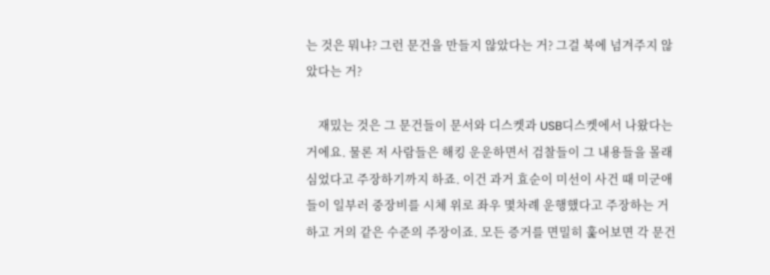는 것은 뭐냐? 그런 문건을 만들지 않았다는 거? 그걸 북에 넘겨주지 않았다는 거?

    재밌는 것은 그 문건들이 문서와 디스켓과 USB디스켓에서 나왔다는 거에요. 물론 저 사람들은 해킹 운운하면서 검찰들이 그 내용들을 몰래 심었다고 주장하기까지 하죠. 이건 과거 효순이 미선이 사건 때 미군애들이 일부러 중장비를 시체 위로 좌우 몇차례 운행했다고 주장하는 거하고 거의 같은 수준의 주장이죠. 모든 증거를 면밀히 훑어보면 각 문건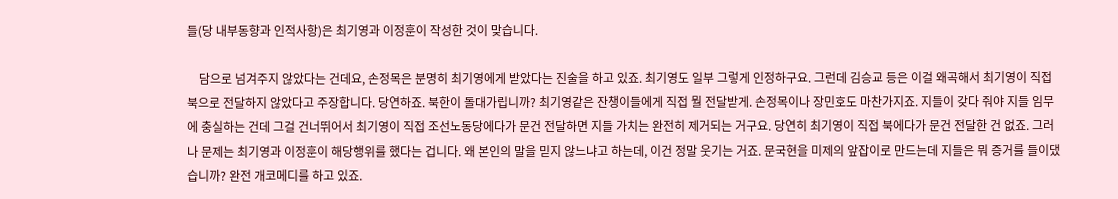들(당 내부동향과 인적사항)은 최기영과 이정훈이 작성한 것이 맞습니다.

    담으로 넘겨주지 않았다는 건데요, 손정목은 분명히 최기영에게 받았다는 진술을 하고 있죠. 최기영도 일부 그렇게 인정하구요. 그런데 김승교 등은 이걸 왜곡해서 최기영이 직접 북으로 전달하지 않았다고 주장합니다. 당연하죠. 북한이 돌대가립니까? 최기영같은 잔챙이들에게 직접 뭘 전달받게. 손정목이나 장민호도 마찬가지죠. 지들이 갖다 줘야 지들 임무에 충실하는 건데 그걸 건너뛰어서 최기영이 직접 조선노동당에다가 문건 전달하면 지들 가치는 완전히 제거되는 거구요. 당연히 최기영이 직접 북에다가 문건 전달한 건 없죠. 그러나 문제는 최기영과 이정훈이 해당행위를 했다는 겁니다. 왜 본인의 말을 믿지 않느냐고 하는데, 이건 정말 웃기는 거죠. 문국현을 미제의 앞잡이로 만드는데 지들은 뭐 증거를 들이댔습니까? 완전 개코메디를 하고 있죠.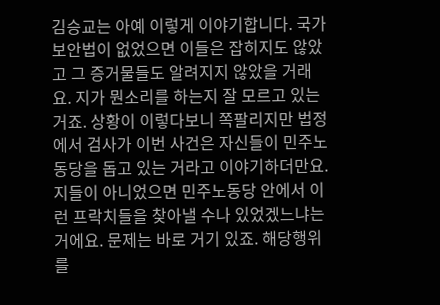김승교는 아예 이렇게 이야기합니다. 국가보안법이 없었으면 이들은 잡히지도 않았고 그 증거물들도 알려지지 않았을 거래요. 지가 뭔소리를 하는지 잘 모르고 있는 거죠. 상황이 이렇다보니 쪽팔리지만 법정에서 검사가 이번 사건은 자신들이 민주노동당을 돕고 있는 거라고 이야기하더만요. 지들이 아니었으면 민주노동당 안에서 이런 프락치들을 찾아낼 수나 있었겠느냐는 거에요. 문제는 바로 거기 있죠. 해당행위를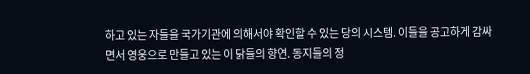하고 있는 자들을 국가기관에 의해서야 확인할 수 있는 당의 시스템. 이들을 공고하게 감싸면서 영웅으로 만들고 있는 이 닭들의 향연. 동지들의 정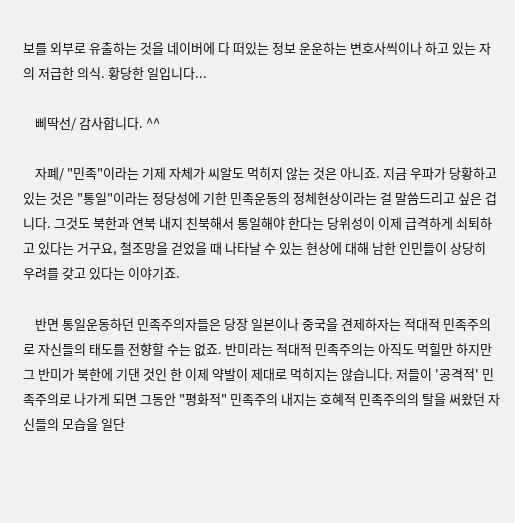보를 외부로 유출하는 것을 네이버에 다 떠있는 정보 운운하는 변호사씩이나 하고 있는 자의 저급한 의식. 황당한 일입니다...

    삐딱선/ 감사합니다. ^^

    자폐/ "민족"이라는 기제 자체가 씨알도 먹히지 않는 것은 아니죠. 지금 우파가 당황하고 있는 것은 "통일"이라는 정당성에 기한 민족운동의 정체현상이라는 걸 말씀드리고 싶은 겁니다. 그것도 북한과 연북 내지 친북해서 통일해야 한다는 당위성이 이제 급격하게 쇠퇴하고 있다는 거구요, 철조망을 걷었을 때 나타날 수 있는 현상에 대해 남한 인민들이 상당히 우려를 갖고 있다는 이야기죠.

    반면 통일운동하던 민족주의자들은 당장 일본이나 중국을 견제하자는 적대적 민족주의로 자신들의 태도를 전향할 수는 없죠. 반미라는 적대적 민족주의는 아직도 먹힐만 하지만 그 반미가 북한에 기댄 것인 한 이제 약발이 제대로 먹히지는 않습니다. 저들이 '공격적' 민족주의로 나가게 되면 그동안 "평화적" 민족주의 내지는 호혜적 민족주의의 탈을 써왔던 자신들의 모습을 일단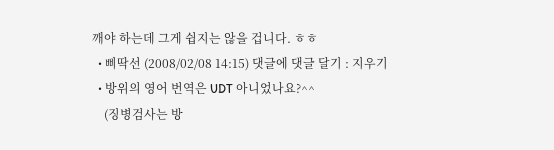깨야 하는데 그게 쉽지는 않을 겁니다. ㅎㅎ
  • 삐딱선 (2008/02/08 14:15) 댓글에 댓글 달기 : 지우기
  • 방위의 영어 번역은 UDT 아니었나요?^^
    (징병검사는 방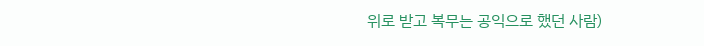위로 받고 복무는 공익으로 했던 사람)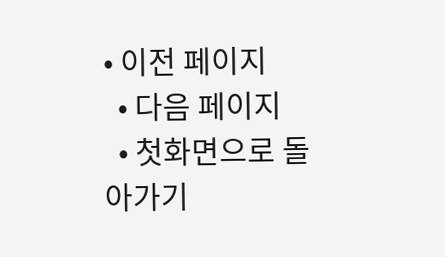• 이전 페이지
  • 다음 페이지
  • 첫화면으로 돌아가기